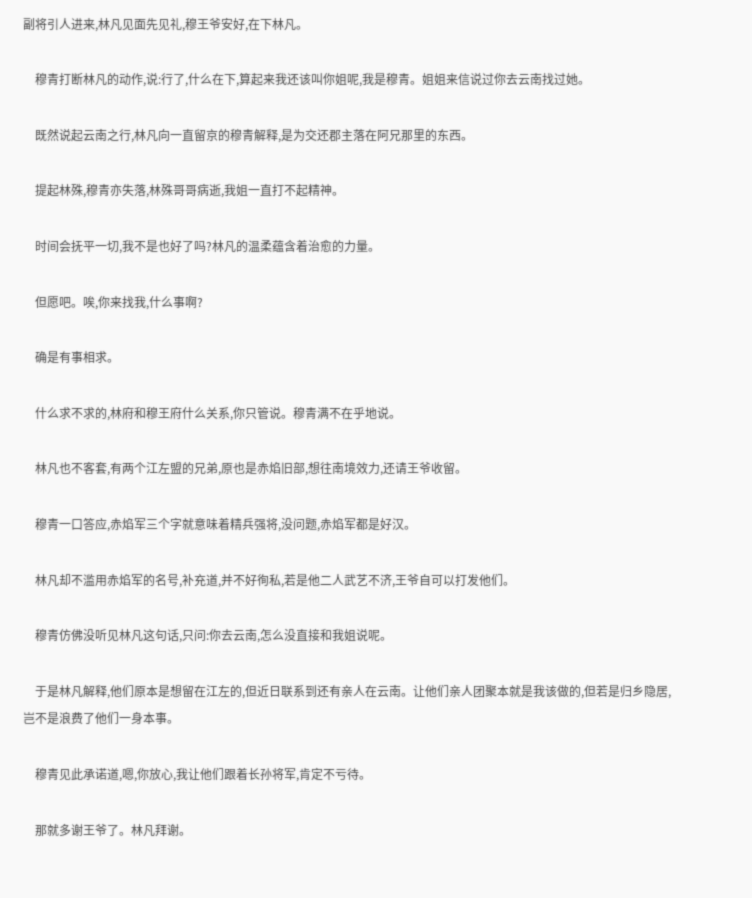副将引人进来,林凡见面先见礼,穆王爷安好,在下林凡。

    穆青打断林凡的动作,说:行了,什么在下,算起来我还该叫你姐呢,我是穆青。姐姐来信说过你去云南找过她。

    既然说起云南之行,林凡向一直留京的穆青解释,是为交还郡主落在阿兄那里的东西。

    提起林殊,穆青亦失落,林殊哥哥病逝,我姐一直打不起精神。

    时间会抚平一切,我不是也好了吗?林凡的温柔蕴含着治愈的力量。

    但愿吧。唉,你来找我,什么事啊?

    确是有事相求。

    什么求不求的,林府和穆王府什么关系,你只管说。穆青满不在乎地说。

    林凡也不客套,有两个江左盟的兄弟,原也是赤焰旧部,想往南境效力,还请王爷收留。

    穆青一口答应,赤焰军三个字就意味着精兵强将,没问题,赤焰军都是好汉。

    林凡却不滥用赤焰军的名号,补充道,并不好徇私,若是他二人武艺不济,王爷自可以打发他们。

    穆青仿佛没听见林凡这句话,只问:你去云南,怎么没直接和我姐说呢。

    于是林凡解释,他们原本是想留在江左的,但近日联系到还有亲人在云南。让他们亲人团聚本就是我该做的,但若是归乡隐居,岂不是浪费了他们一身本事。

    穆青见此承诺道,嗯,你放心,我让他们跟着长孙将军,肯定不亏待。

    那就多谢王爷了。林凡拜谢。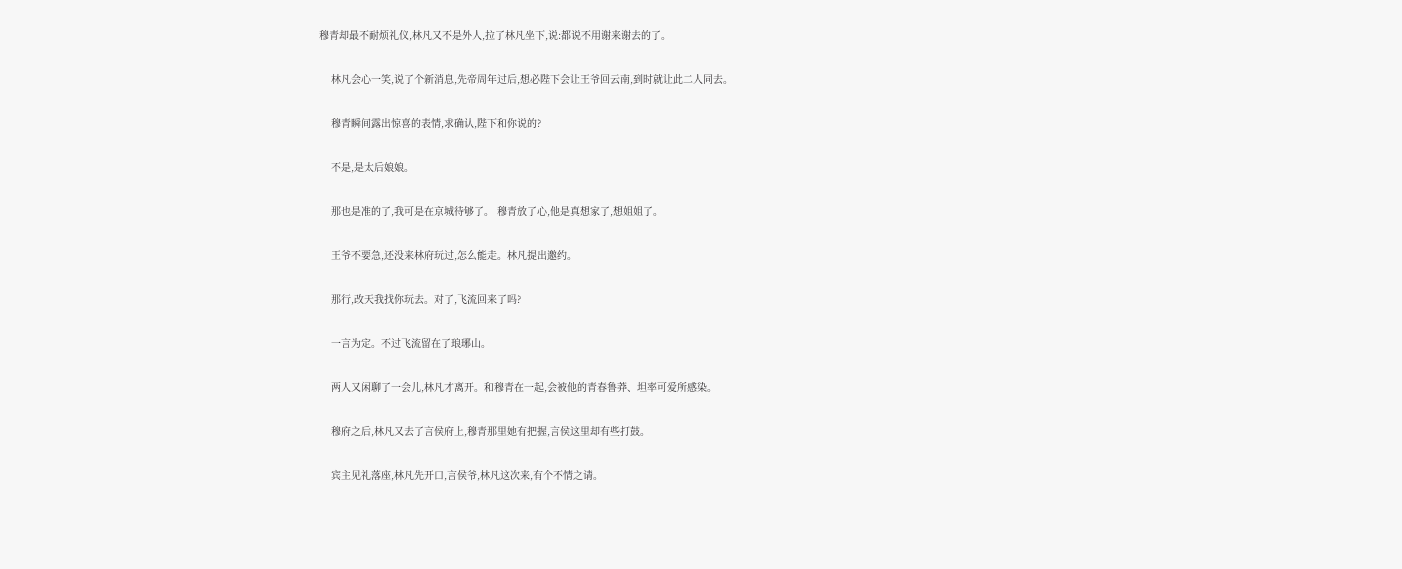穆青却最不耐烦礼仪,林凡又不是外人,拉了林凡坐下,说:都说不用谢来谢去的了。

    林凡会心一笑,说了个新消息,先帝周年过后,想必陛下会让王爷回云南,到时就让此二人同去。

    穆青瞬间露出惊喜的表情,求确认,陛下和你说的?

    不是,是太后娘娘。

    那也是准的了,我可是在京城待够了。 穆青放了心,他是真想家了,想姐姐了。

    王爷不要急,还没来林府玩过,怎么能走。林凡提出邀约。

    那行,改天我找你玩去。对了,飞流回来了吗?

    一言为定。不过飞流留在了琅琊山。

    两人又闲聊了一会儿,林凡才离开。和穆青在一起,会被他的青春鲁莽、坦率可爱所感染。

    穆府之后,林凡又去了言侯府上,穆青那里她有把握,言侯这里却有些打鼓。

    宾主见礼落座,林凡先开口,言侯爷,林凡这次来,有个不情之请。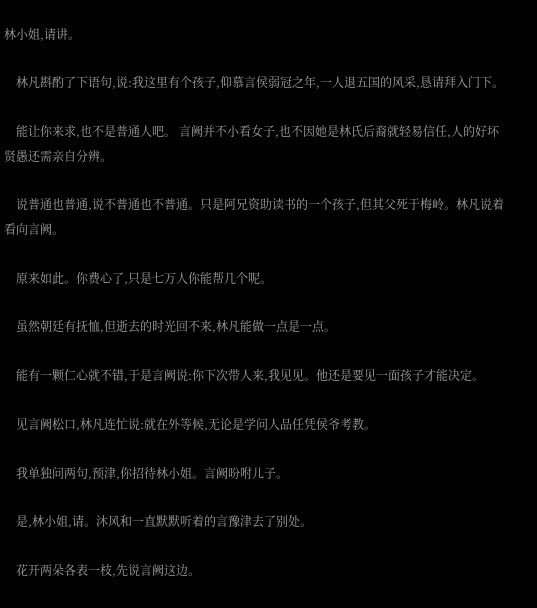林小姐,请讲。

    林凡斟酌了下语句,说:我这里有个孩子,仰慕言侯弱冠之年,一人退五国的风采,恳请拜入门下。

    能让你来求,也不是普通人吧。 言阙并不小看女子,也不因她是林氏后裔就轻易信任,人的好坏贤愚还需亲自分辨。

    说普通也普通,说不普通也不普通。只是阿兄资助读书的一个孩子,但其父死于梅岭。林凡说着看向言阙。

    原来如此。你费心了,只是七万人你能帮几个呢。

    虽然朝廷有抚恤,但逝去的时光回不来,林凡能做一点是一点。

    能有一颗仁心就不错,于是言阙说:你下次带人来,我见见。他还是要见一面孩子才能决定。

    见言阙松口,林凡连忙说:就在外等候,无论是学问人品任凭侯爷考教。

    我单独问两句,预津,你招待林小姐。言阙吩咐儿子。

    是,林小姐,请。沐风和一直默默听着的言豫津去了别处。

    花开两朵各表一枝,先说言阙这边。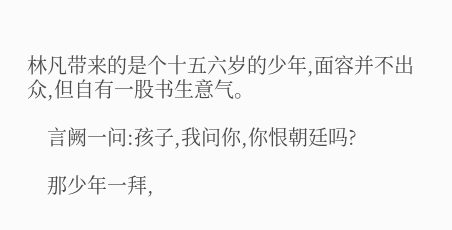林凡带来的是个十五六岁的少年,面容并不出众,但自有一股书生意气。

    言阙一问:孩子,我问你,你恨朝廷吗?

    那少年一拜,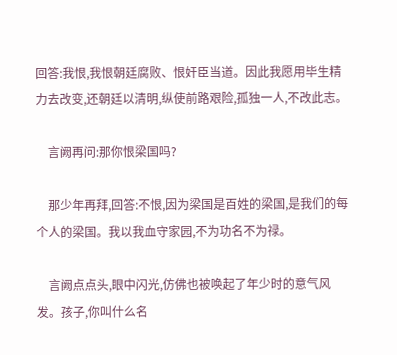回答:我恨,我恨朝廷腐败、恨奸臣当道。因此我愿用毕生精力去改变,还朝廷以清明,纵使前路艰险,孤独一人,不改此志。

    言阙再问:那你恨梁国吗?

    那少年再拜,回答:不恨,因为梁国是百姓的梁国,是我们的每个人的梁国。我以我血守家园,不为功名不为禄。

    言阙点点头,眼中闪光,仿佛也被唤起了年少时的意气风发。孩子,你叫什么名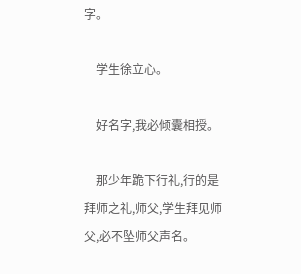字。

    学生徐立心。

    好名字,我必倾囊相授。

    那少年跪下行礼,行的是拜师之礼,师父,学生拜见师父,必不坠师父声名。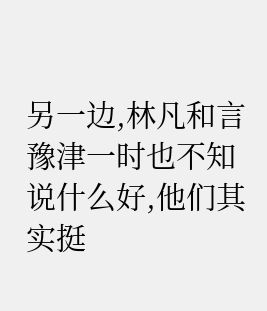另一边,林凡和言豫津一时也不知说什么好,他们其实挺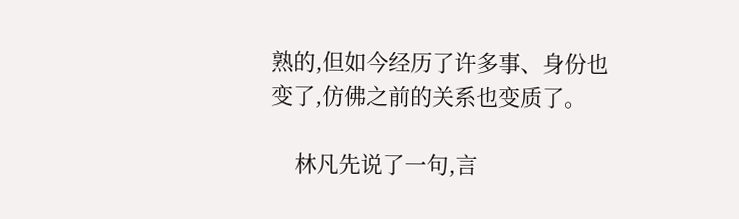熟的,但如今经历了许多事、身份也变了,仿佛之前的关系也变质了。

    林凡先说了一句,言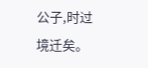公子,时过境迁矣。